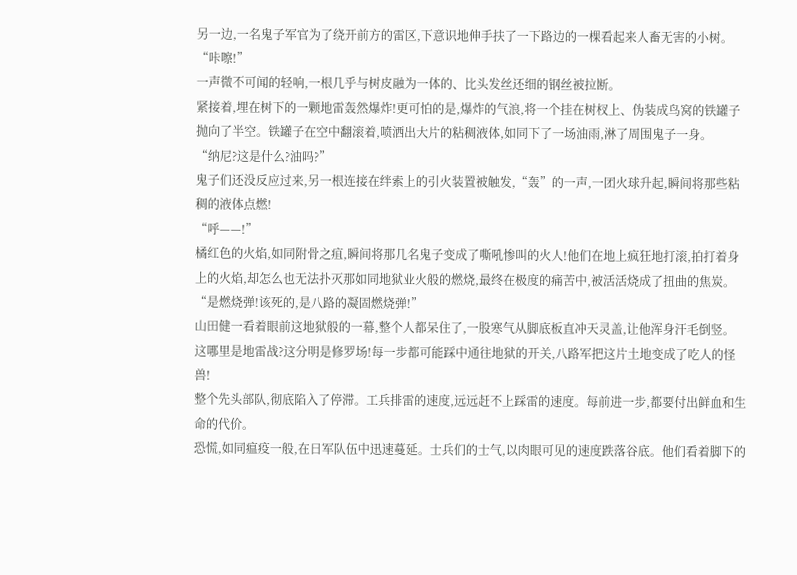另一边,一名鬼子军官为了绕开前方的雷区,下意识地伸手扶了一下路边的一棵看起来人畜无害的小树。
“咔嚓!”
一声微不可闻的轻响,一根几乎与树皮融为一体的、比头发丝还细的钢丝被拉断。
紧接着,埋在树下的一颗地雷轰然爆炸!更可怕的是,爆炸的气浪,将一个挂在树杈上、伪装成鸟窝的铁罐子抛向了半空。铁罐子在空中翻滚着,喷洒出大片的粘稠液体,如同下了一场油雨,淋了周围鬼子一身。
“纳尼?这是什么?油吗?”
鬼子们还没反应过来,另一根连接在绊索上的引火装置被触发,“轰”的一声,一团火球升起,瞬间将那些粘稠的液体点燃!
“呼——!”
橘红色的火焰,如同附骨之疽,瞬间将那几名鬼子变成了嘶吼惨叫的火人!他们在地上疯狂地打滚,拍打着身上的火焰,却怎么也无法扑灭那如同地狱业火般的燃烧,最终在极度的痛苦中,被活活烧成了扭曲的焦炭。
“是燃烧弹!该死的,是八路的凝固燃烧弹!”
山田健一看着眼前这地狱般的一幕,整个人都呆住了,一股寒气从脚底板直冲天灵盖,让他浑身汗毛倒竖。
这哪里是地雷战?这分明是修罗场!每一步都可能踩中通往地狱的开关,八路军把这片土地变成了吃人的怪兽!
整个先头部队,彻底陷入了停滞。工兵排雷的速度,远远赶不上踩雷的速度。每前进一步,都要付出鲜血和生命的代价。
恐慌,如同瘟疫一般,在日军队伍中迅速蔓延。士兵们的士气,以肉眼可见的速度跌落谷底。他们看着脚下的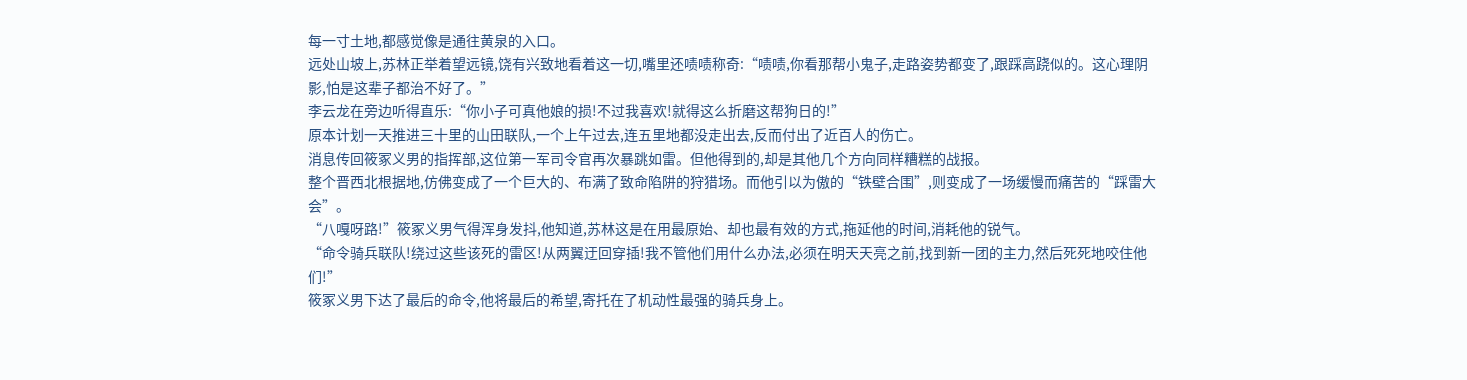每一寸土地,都感觉像是通往黄泉的入口。
远处山坡上,苏林正举着望远镜,饶有兴致地看着这一切,嘴里还啧啧称奇:“啧啧,你看那帮小鬼子,走路姿势都变了,跟踩高跷似的。这心理阴影,怕是这辈子都治不好了。”
李云龙在旁边听得直乐:“你小子可真他娘的损!不过我喜欢!就得这么折磨这帮狗日的!”
原本计划一天推进三十里的山田联队,一个上午过去,连五里地都没走出去,反而付出了近百人的伤亡。
消息传回筱冢义男的指挥部,这位第一军司令官再次暴跳如雷。但他得到的,却是其他几个方向同样糟糕的战报。
整个晋西北根据地,仿佛变成了一个巨大的、布满了致命陷阱的狩猎场。而他引以为傲的“铁壁合围”,则变成了一场缓慢而痛苦的“踩雷大会”。
“八嘎呀路!”筱冢义男气得浑身发抖,他知道,苏林这是在用最原始、却也最有效的方式,拖延他的时间,消耗他的锐气。
“命令骑兵联队!绕过这些该死的雷区!从两翼迂回穿插!我不管他们用什么办法,必须在明天天亮之前,找到新一团的主力,然后死死地咬住他们!”
筱冢义男下达了最后的命令,他将最后的希望,寄托在了机动性最强的骑兵身上。